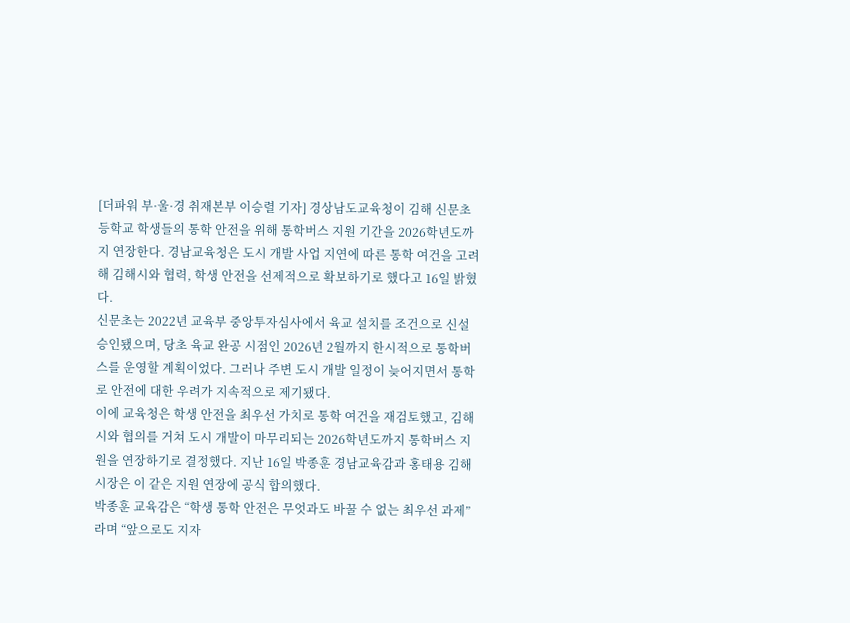[더파워 부·울·경 취재본부 이승렬 기자] 경상남도교육청이 김해 신문초등학교 학생들의 통학 안전을 위해 통학버스 지원 기간을 2026학년도까지 연장한다. 경남교육청은 도시 개발 사업 지연에 따른 통학 여건을 고려해 김해시와 협력, 학생 안전을 선제적으로 확보하기로 했다고 16일 밝혔다.
신문초는 2022년 교육부 중앙투자심사에서 육교 설치를 조건으로 신설 승인됐으며, 당초 육교 완공 시점인 2026년 2월까지 한시적으로 통학버스를 운영할 계획이었다. 그러나 주변 도시 개발 일정이 늦어지면서 통학로 안전에 대한 우려가 지속적으로 제기됐다.
이에 교육청은 학생 안전을 최우선 가치로 통학 여건을 재검토했고, 김해시와 협의를 거쳐 도시 개발이 마무리되는 2026학년도까지 통학버스 지원을 연장하기로 결정했다. 지난 16일 박종훈 경남교육감과 홍태용 김해시장은 이 같은 지원 연장에 공식 합의했다.
박종훈 교육감은 “학생 통학 안전은 무엇과도 바꿀 수 없는 최우선 과제”라며 “앞으로도 지자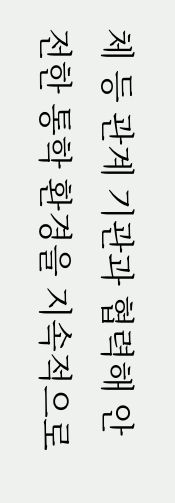체 등 관계 기관과 협력해 안전한 통학 환경을 지속적으로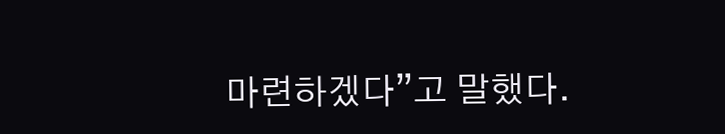마련하겠다”고 말했다.